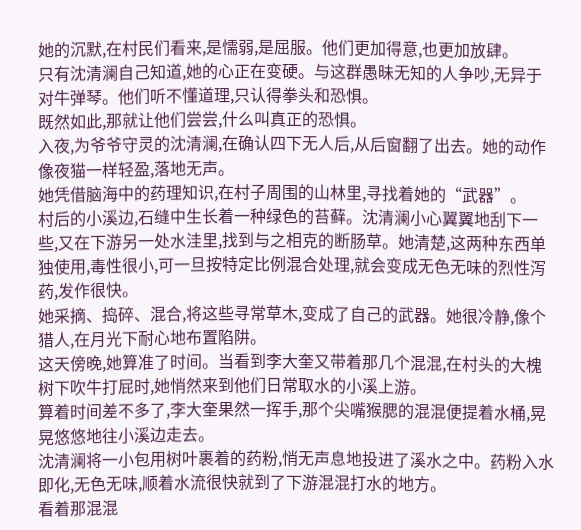她的沉默,在村民们看来,是懦弱,是屈服。他们更加得意,也更加放肆。
只有沈清澜自己知道,她的心正在变硬。与这群愚昧无知的人争吵,无异于对牛弹琴。他们听不懂道理,只认得拳头和恐惧。
既然如此,那就让他们尝尝,什么叫真正的恐惧。
入夜,为爷爷守灵的沈清澜,在确认四下无人后,从后窗翻了出去。她的动作像夜猫一样轻盈,落地无声。
她凭借脑海中的药理知识,在村子周围的山林里,寻找着她的“武器”。
村后的小溪边,石缝中生长着一种绿色的苔藓。沈清澜小心翼翼地刮下一些,又在下游另一处水洼里,找到与之相克的断肠草。她清楚,这两种东西单独使用,毒性很小,可一旦按特定比例混合处理,就会变成无色无味的烈性泻药,发作很快。
她采摘、捣碎、混合,将这些寻常草木,变成了自己的武器。她很冷静,像个猎人,在月光下耐心地布置陷阱。
这天傍晚,她算准了时间。当看到李大奎又带着那几个混混,在村头的大槐树下吹牛打屁时,她悄然来到他们日常取水的小溪上游。
算着时间差不多了,李大奎果然一挥手,那个尖嘴猴腮的混混便提着水桶,晃晃悠悠地往小溪边走去。
沈清澜将一小包用树叶裹着的药粉,悄无声息地投进了溪水之中。药粉入水即化,无色无味,顺着水流很快就到了下游混混打水的地方。
看着那混混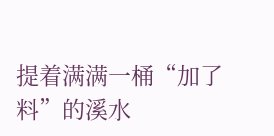提着满满一桶“加了料”的溪水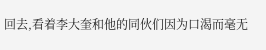回去,看着李大奎和他的同伙们因为口渴而毫无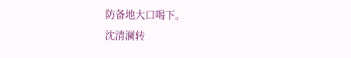防备地大口喝下。
沈清澜转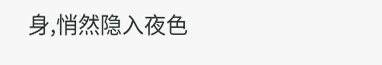身,悄然隐入夜色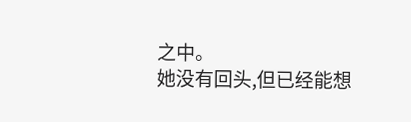之中。
她没有回头,但已经能想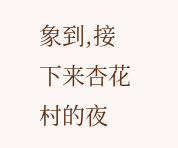象到,接下来杏花村的夜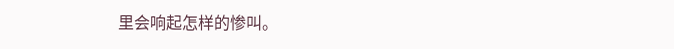里会响起怎样的惨叫。